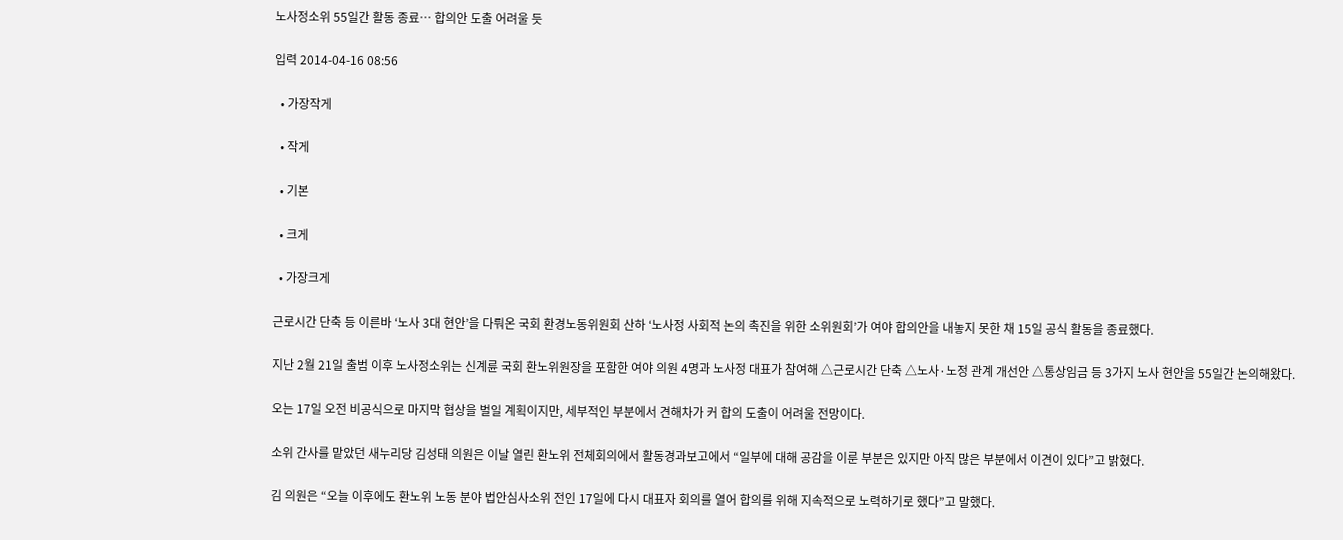노사정소위 55일간 활동 종료… 합의안 도출 어려울 듯

입력 2014-04-16 08:56

  • 가장작게

  • 작게

  • 기본

  • 크게

  • 가장크게

근로시간 단축 등 이른바 ‘노사 3대 현안’을 다뤄온 국회 환경노동위원회 산하 ‘노사정 사회적 논의 촉진을 위한 소위원회’가 여야 합의안을 내놓지 못한 채 15일 공식 활동을 종료했다.

지난 2월 21일 출범 이후 노사정소위는 신계륜 국회 환노위원장을 포함한 여야 의원 4명과 노사정 대표가 참여해 △근로시간 단축 △노사·노정 관계 개선안 △통상임금 등 3가지 노사 현안을 55일간 논의해왔다.

오는 17일 오전 비공식으로 마지막 협상을 벌일 계획이지만, 세부적인 부분에서 견해차가 커 합의 도출이 어려울 전망이다.

소위 간사를 맡았던 새누리당 김성태 의원은 이날 열린 환노위 전체회의에서 활동경과보고에서 “일부에 대해 공감을 이룬 부분은 있지만 아직 많은 부분에서 이견이 있다”고 밝혔다.

김 의원은 “오늘 이후에도 환노위 노동 분야 법안심사소위 전인 17일에 다시 대표자 회의를 열어 합의를 위해 지속적으로 노력하기로 했다”고 말했다.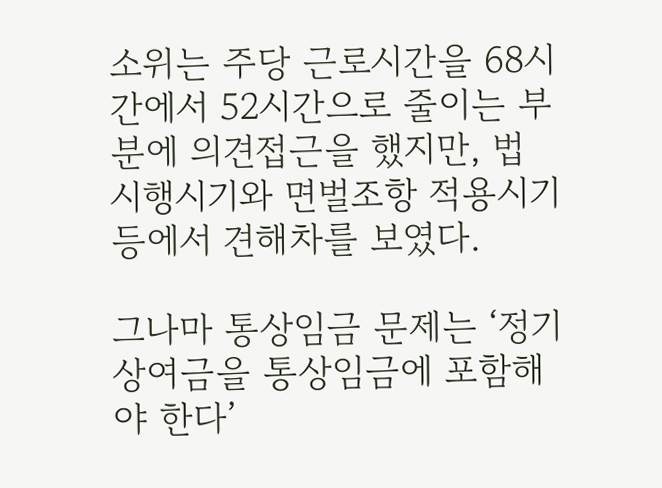소위는 주당 근로시간을 68시간에서 52시간으로 줄이는 부분에 의견접근을 했지만, 법 시행시기와 면벌조항 적용시기 등에서 견해차를 보였다.

그나마 통상임금 문제는 ‘정기상여금을 통상임금에 포함해야 한다’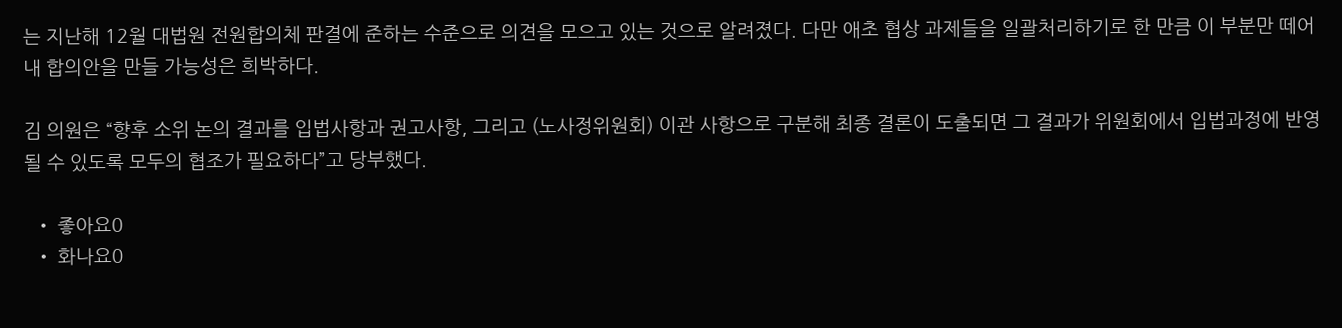는 지난해 12월 대법원 전원합의체 판결에 준하는 수준으로 의견을 모으고 있는 것으로 알려졌다. 다만 애초 협상 과제들을 일괄처리하기로 한 만큼 이 부분만 떼어내 합의안을 만들 가능성은 희박하다.

김 의원은 “향후 소위 논의 결과를 입법사항과 권고사항, 그리고 (노사정위원회) 이관 사항으로 구분해 최종 결론이 도출되면 그 결과가 위원회에서 입법과정에 반영될 수 있도록 모두의 협조가 필요하다”고 당부했다.

  • 좋아요0
  • 화나요0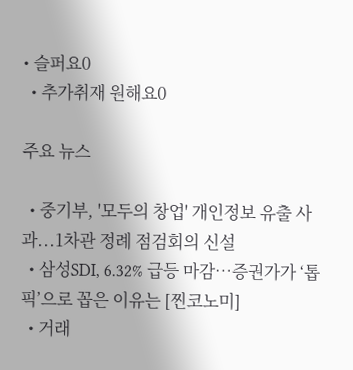• 슬퍼요0
  • 추가취재 원해요0

주요 뉴스

  • 중기부, '모두의 창업' 개인정보 유출 사과...1차관 정례 점검회의 신설
  • 삼성SDI, 6.32% 급등 마감⋯증권가가 ‘톱픽’으로 꼽은 이유는 [찐코노미]
  • 거래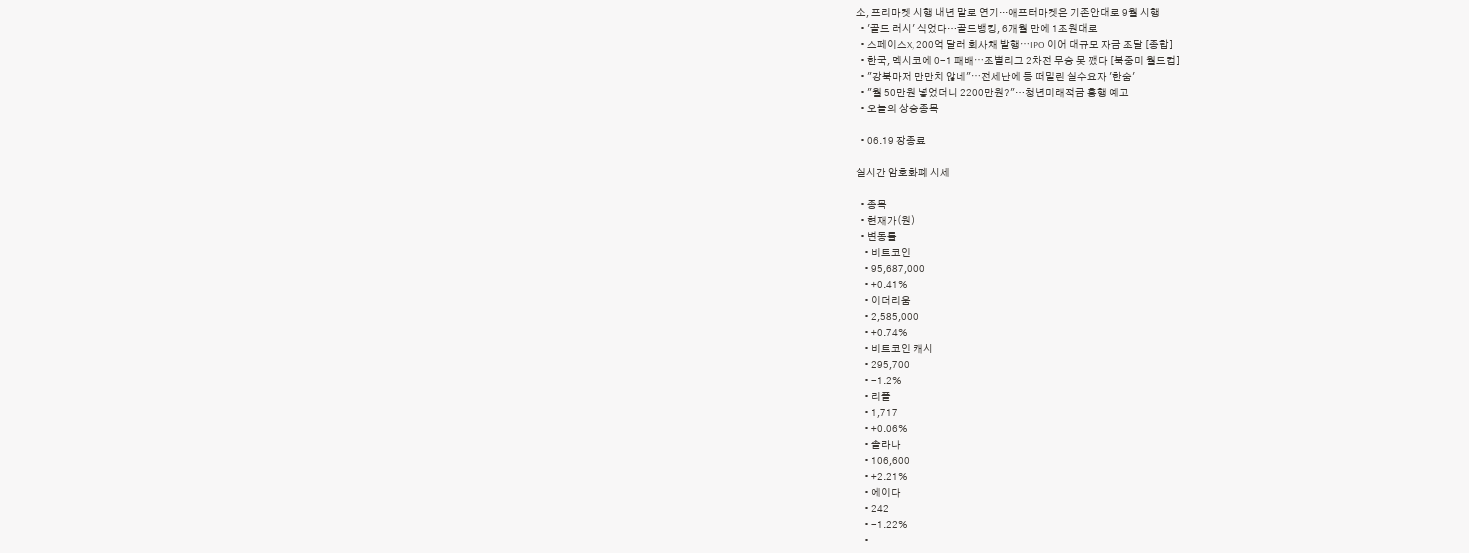소, 프리마켓 시행 내년 말로 연기···애프터마켓은 기존안대로 9월 시행
  • '골드 러시' 식었다…골드뱅킹, 6개월 만에 1조원대로
  • 스페이스X, 200억 달러 회사채 발행⋯IPO 이어 대규모 자금 조달 [종합]
  • 한국, 멕시코에 0-1 패배⋯조별리그 2차전 무승 못 깼다 [북중미 월드컵]
  • "강북마저 만만치 않네"⋯전세난에 등 떠밀린 실수요자 '한숨'
  • "월 50만원 넣었더니 2200만원?"…청년미래적금 흥행 예고
  • 오늘의 상승종목

  • 06.19 장종료

실시간 암호화폐 시세

  • 종목
  • 현재가(원)
  • 변동률
    • 비트코인
    • 95,687,000
    • +0.41%
    • 이더리움
    • 2,585,000
    • +0.74%
    • 비트코인 캐시
    • 295,700
    • -1.2%
    • 리플
    • 1,717
    • +0.06%
    • 솔라나
    • 106,600
    • +2.21%
    • 에이다
    • 242
    • -1.22%
    •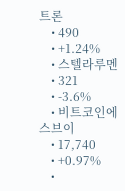트론
    • 490
    • +1.24%
    • 스텔라루멘
    • 321
    • -3.6%
    • 비트코인에스브이
    • 17,740
    • +0.97%
    •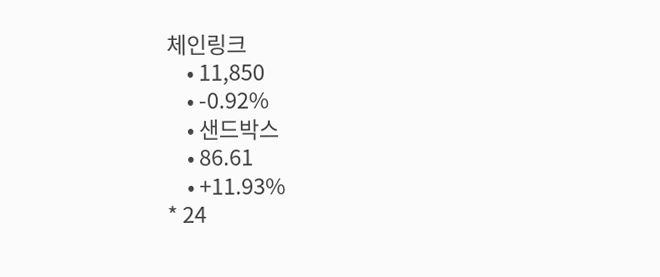체인링크
    • 11,850
    • -0.92%
    • 샌드박스
    • 86.61
    • +11.93%
* 24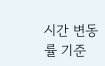시간 변동률 기준